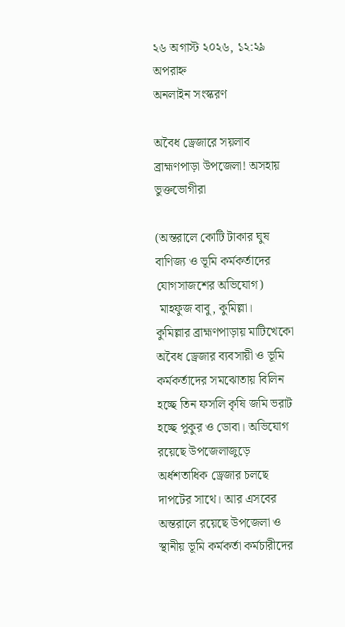২৬ অগাস্ট ২০২৬, ১২:২৯ অপরাহ্ন
অনলাইন সংস্করণ

অবৈধ ড্রেজারে সয়লাব ব্রাহ্মণপাড়া উপজেলা! অসহায় ভুক্তভোগীরা

(অন্তরালে কোটি টাকার ঘুষ বাণিজ্য ও ভূমি কর্মকর্তাদের যোগসাজশের অভিযোগ)
 মাহফুজ বাবু, কুমিল্লা।
কুমিল্লার ব্রাহ্মণপাড়ায় মাটিখেকো অবৈধ ড্রেজার ব্যবসায়ী ও ভূমি কর্মকর্তাদের সমঝোতায় বিলিন হচ্ছে তিন ফসলি কৃষি জমি ভরাট হচ্ছে পুকুর ও ডোবা। অভিযোগ রয়েছে উপজেলাজুড়ে অর্ধশতাধিক ড্রেজার চলছে দাপটের সাথে। আর এসবের অন্তরালে রয়েছে উপজেলা ও স্থানীয় ভূমি কর্মকর্তা কর্মচারীদের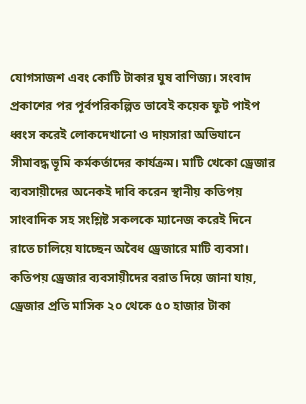যোগসাজশ এবং কোটি টাকার ঘুষ বাণিজ্য। সংবাদ প্রকাশের পর পূর্বপরিকল্পিত ভাবেই কয়েক ফুট পাইপ ধ্বংস করেই লোকদেখানো ও দায়সারা অভিযানে সীমাবদ্ধ ভূমি কর্মকর্তাদের কার্যক্রম। মাটি খেকো ড্রেজার ব্যবসায়ীদের অনেকই দাবি করেন স্থানীয় কতিপয় সাংবাদিক সহ সংশ্লিষ্ট সকলকে ম্যানেজ করেই দিনে রাতে চালিয়ে যাচ্ছেন অবৈধ ড্রেজারে মাটি ব্যবসা। কতিপয় ড্রেজার ব্যবসায়ীদের বরাত দিয়ে জানা যায়, ড্রেজার প্রতি মাসিক ২০ থেকে ৫০ হাজার টাকা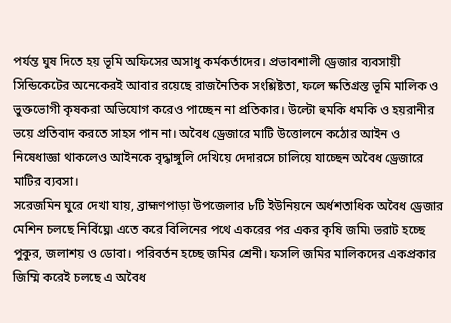পর্যন্ত ঘুষ দিতে হয় ভূমি অফিসের অসাধু কর্মকর্তাদের। প্রভাবশালী ড্রেজার ব্যবসায়ী সিন্ডিকেটের অনেকেরই আবার রয়েছে রাজনৈতিক সংশ্লিষ্টতা, ফলে ক্ষতিগ্রস্ত ভূমি মালিক ও ভুক্তভোগী কৃষকরা অভিযোগ করেও পাচ্ছেন না প্রতিকার। উল্টো হুমকি ধমকি ও হয়রানীর ভয়ে প্রতিবাদ করতে সাহস পান না। অবৈধ ড্রেজারে মাটি উত্তোলনে কঠোর আইন ও নিষেধাজ্ঞা থাকলেও আইনকে বৃদ্ধাঙ্গুলি দেখিয়ে দেদারসে চালিয়ে যাচ্ছেন অবৈধ ড্রেজারে মাটির ব্যবসা।
সরেজমিন ঘুরে দেখা যায়, ব্রাহ্মণপাড়া উপজেলার ৮টি ইউনিয়নে অর্ধশতাধিক অবৈধ ড্রেজার মেশিন চলছে নির্বিঘ্নে৷ এতে করে বিলিনের পথে একরের পর একর কৃষি জমি৷ ভরাট হচ্ছে পুকুর, জলাশয় ও ডোবা। পরিবর্তন হচ্ছে জমির শ্রেনী। ফসলি জমির মালিকদের একপ্রকার জিম্মি করেই চলছে এ অবৈধ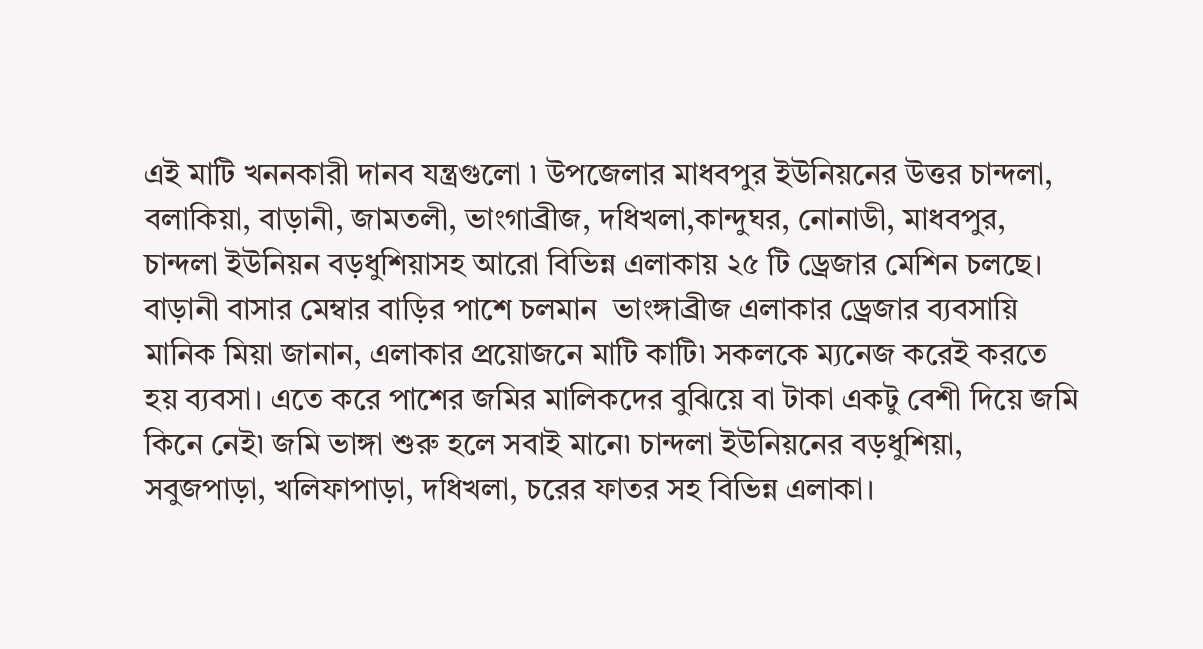এই মাটি খননকারী দানব যন্ত্রগুলো ৷ উপজেলার মাধবপুর ইউনিয়নের উত্তর চান্দলা, বলাকিয়া, বাড়ানী, জামতলী, ভাংগাব্রীজ, দধিখলা,কান্দুঘর, নোনাডী, মাধবপুর, চান্দলা ইউনিয়ন বড়ধুশিয়াসহ আরো বিভিন্ন এলাকায় ২৫ টি ড্রেজার মেশিন চলছে।   বাড়ানী বাসার মেম্বার বাড়ির পাশে চলমান  ভাংঙ্গাব্রীজ এলাকার ড্রেজার ব্যবসায়ি মানিক মিয়া জানান, এলাকার প্রয়োজনে মাটি কাটি৷ সকলকে ম্যনেজ করেই করতে হয় ব্যবসা। এতে করে পাশের জমির মালিকদের বুঝিয়ে বা টাকা একটু বেশী দিয়ে জমি কিনে নেই৷ জমি ভাঙ্গা শুরু হলে সবাই মানে৷ চান্দলা ইউনিয়নের বড়ধুশিয়া, সবুজপাড়া, খলিফাপাড়া, দধিখলা, চরের ফাতর সহ বিভিন্ন এলাকা।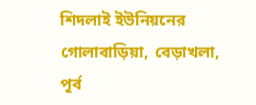শিদলাই ইউনিয়নের গোলাবাড়িয়া, বেড়াখলা, পূর্ব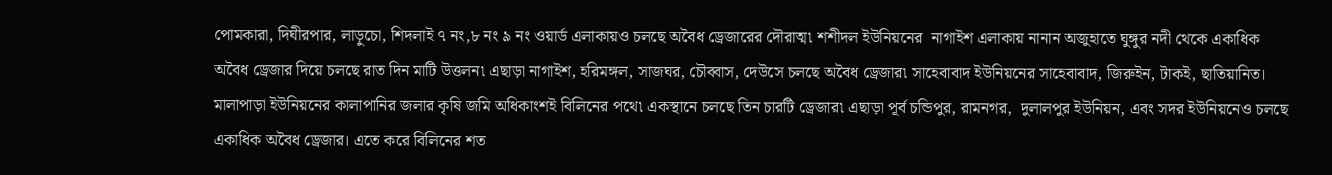পোমকারা, দিঘীরপার, লাড়ুচো, শিদলাই ৭ নং,৮ নং ৯ নং ওয়ার্ড এলাকায়ও চলছে অবৈধ ড্রেজারের দৌরাত্ম৷ শশীদল ইউনিয়নের  নাগাইশ এলাকায় নানান অজুহাতে ঘুঙ্গুর নদী থেকে একাধিক অবৈধ ড্রেজার দিয়ে চলছে রাত দিন মাটি উত্তলন৷ এছাড়া নাগাইশ, হরিমঙ্গল, সাজঘর, চৌব্বাস, দেউসে চলছে অবৈধ ড্রেজার৷ সাহেবাবাদ ইউনিয়নের সাহেবাবাদ, জিরুইন, টাকই, ছাতিয়ানিত। মালাপাড়া ইউনিয়নের কালাপানির জলার কৃষি জমি অধিকাংশই বিলিনের পথে৷ একস্থানে চলছে তিন চারটি ড্রেজার৷ এছাড়া পূর্ব চন্ডিপুর, রামনগর,  দুলালপুর ইউনিয়ন, এবং সদর ইউনিয়নেও চলছে একাধিক অবৈধ ড্রেজার। এতে করে বিলিনের শত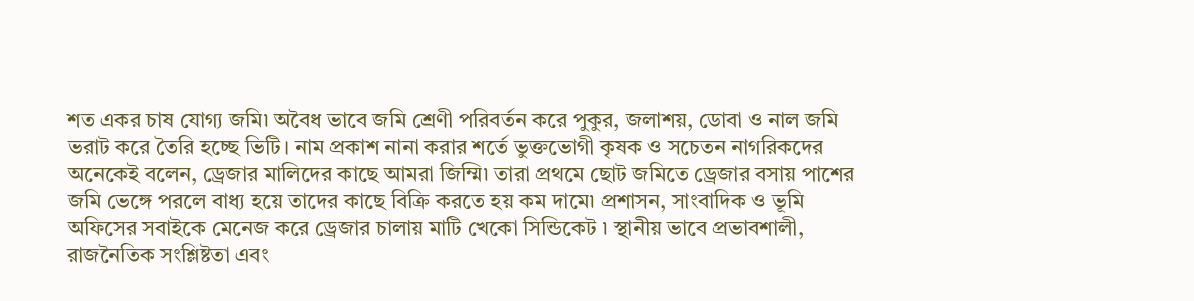শত একর চাষ যোগ্য জমি৷ অবৈধ ভাবে জমি শ্রেণী পরিবর্তন করে পুকুর, জলাশয়, ডোবা ও নাল জমি ভরাট করে তৈরি হচ্ছে ভিটি। নাম প্রকাশ নানা করার শর্তে ভুক্তভোগী কৃষক ও সচেতন নাগরিকদের অনেকেই বলেন, ড্রেজার মালিদের কাছে আমরা জিম্মি৷ তারা প্রথমে ছোট জমিতে ড্রেজার বসায় পাশের জমি ভেঙ্গে পরলে বাধ্য হয়ে তাদের কাছে বিক্রি করতে হয় কম দামে৷ প্রশাসন, সাংবাদিক ও ভূমি অফিসের সবাইকে মেনেজ করে ড্রেজার চালায় মাটি খেকো সিন্ডিকেট ৷ স্থানীয় ভাবে প্রভাবশালী, রাজনৈতিক সংশ্লিষ্টতা এবং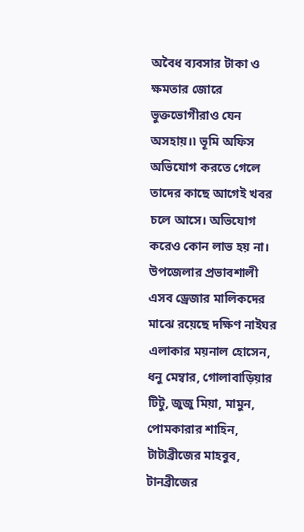অবৈধ ব্যবসার টাকা ও ক্ষমতার জোরে ভুক্তভোগীরাও যেন অসহায়।৷ ভূমি অফিস অভিযোগ করতে গেলে তাদের কাছে আগেই খবর চলে আসে। অভিযোগ করেও কোন লাভ হয় না।
উপজেলার প্রভাবশালী এসব ড্রেজার মালিকদের মাঝে রয়েছে দক্ষিণ নাইঘর এলাকার ময়নাল হোসেন, ধনু মেম্বার, গোলাবাড়িয়ার টিটু, জুজু মিয়া, মামুন, পোমকারার শাহিন, টাটাব্রীজের মাহবুব, টানব্রীজের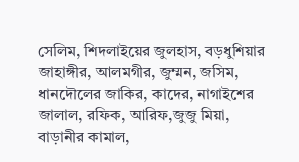সেলিম, শিদলাইয়ের জুলহাস, বড়ধুশিয়ার জাহাঙ্গীর, আলমগীর, জুম্মন, জসিম, ধানদৌলের জাকির, কাদের, নাগাইশের জালাল, রফিক, আরিফ,জুজু মিয়া, বাড়ানীর কামাল,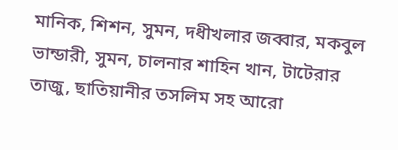মানিক, শিশন, সুমন, দধীখলার জব্বার, মকবুল ভান্ডারী, সুমন, চালনার শাহিন খান, টাটেরার তাজু, ছাতিয়ানীর তসলিম সহ আরো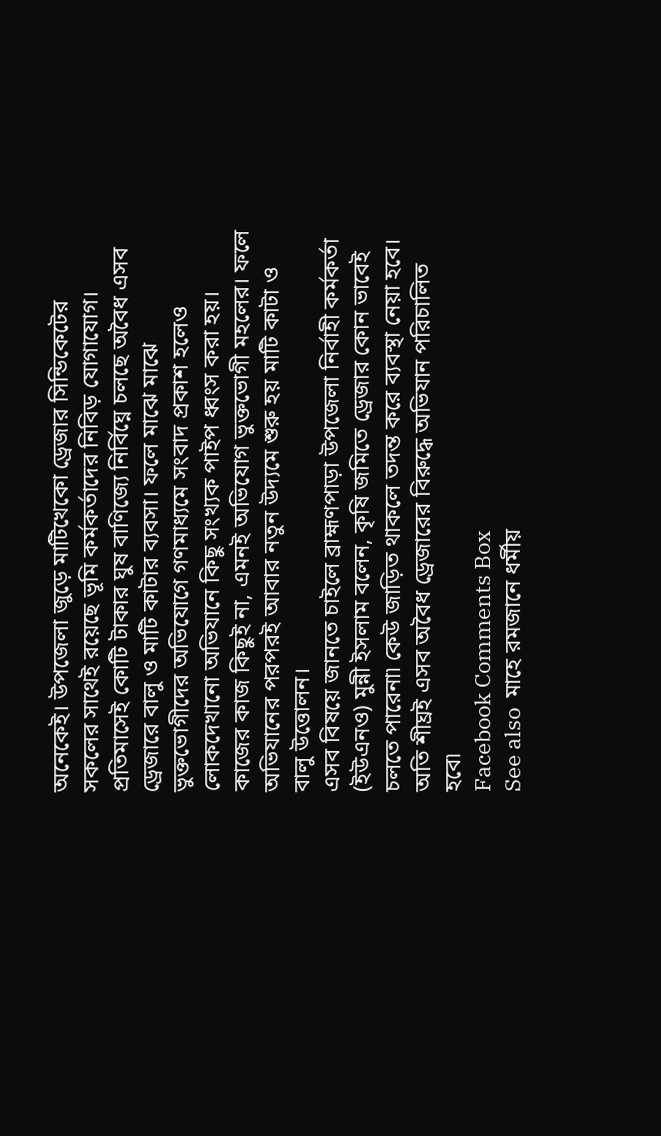অনেকেই। উপজেলা জুড়ে মাটিখেকো ড্রেজার সিন্ডিকেটের সকলের সাথেই রয়েছে ভূমি কর্মকর্তাদের নিবিড় যোগাযোগ। প্রতিমাসেই কোটি টাকার ঘুষ বাণিজ্যে নির্বিঘ্নে চলছে অবৈধ এসব ড্রেজারে বালু ও মাটি কাটার ব্যবসা। ফলে মাঝে মাঝে ভুক্তভোগীদের অভিযোগে গণমাধ্যমে সংবাদ প্রকাশ হলেও লোকদেখানো অভিযানে কিছু সংখ্যক পাইপ ধ্বংস করা হয়। কাজের কাজ কিছুই না, এমনই অভিযোগ ভুক্তভোগী মহলের। ফলে অভিযানের পরপরই আবার নতুন উদ্যমে শুরু হয় মাটি কাটা ও বালু উত্তোলন।
এসব বিষয়ে জানতে চাইলে ব্রাহ্মণপাড়া উপজেলা নির্বাহী কর্মকর্তা (ইউএনও) মুন্নী ইসলাম বলেন, কৃষি জমিতে ড্রেজার কোন ভাবেই চলতে পারেনা৷ কেউ জাড়িত থাকলে তদন্ত করে ব্যবস্থা নেয়া হবে। অতি শীঘ্রই এসব অবৈধ ড্রেজারের বিরুদ্ধে অভিযান পরিচালিত হবে৷
Facebook Comments Box
See also  মাহে রমজানে ধর্মীয়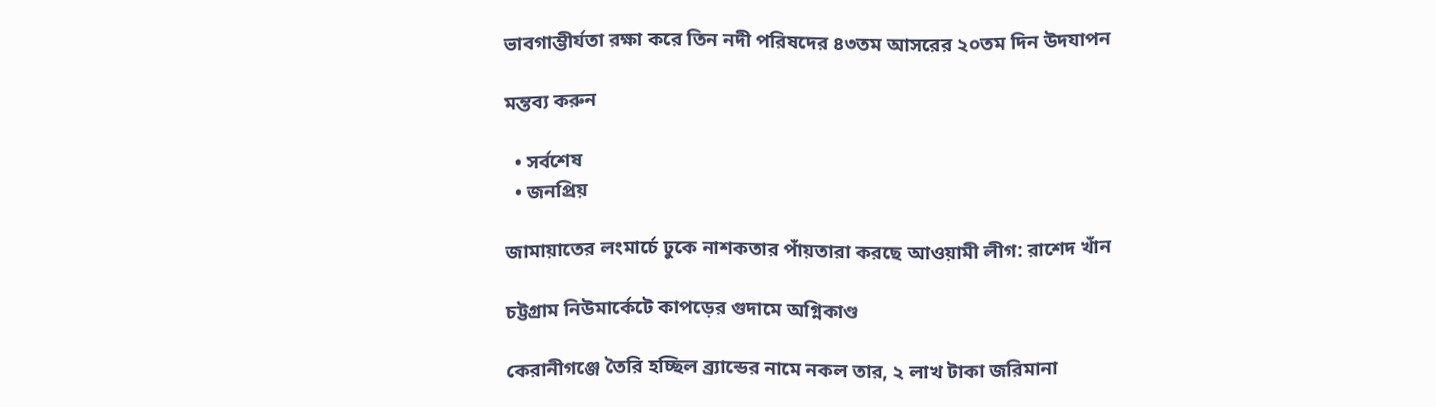ভাবগাম্ভীর্যতা রক্ষা করে তিন নদী পরিষদের ৪৩তম আসরের ২০তম দিন উদযাপন

মন্তব্য করুন

  • সর্বশেষ
  • জনপ্রিয়

জামায়াতের লংমার্চে ঢুকে নাশকতার পাঁয়তারা করছে আওয়ামী লীগ: রাশেদ খাঁন

চট্টগ্রাম নিউমার্কেটে কাপড়ের গুদামে অগ্নিকাণ্ড

কেরানীগঞ্জে তৈরি হচ্ছিল ব্র্যান্ডের নামে নকল তার, ২ লাখ টাকা জরিমানা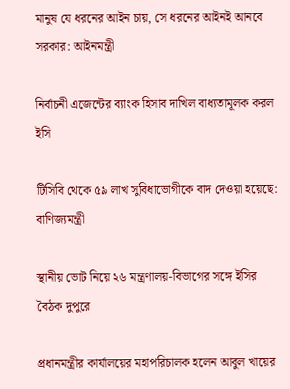মানুষ যে ধরনের আইন চায়, সে ধরনের আইনই আনবে সরকার: আইনমন্ত্রী

নির্বাচনী এজেন্টের ব্যাংক হিসাব দাখিল বাধ্যতামূলক করল ইসি

টিসিবি থেকে ৫৯ লাখ সুবিধাভোগীকে বাদ দেওয়া হয়েছে: বাণিজ্যমন্ত্রী

স্থানীয় ভোট নিয়ে ২৬ মন্ত্রণালয়-বিভাগের সঙ্গে ইসির বৈঠক দুপুরে

প্রধানমন্ত্রীর কার্যালয়ের মহাপরিচালক হলেন আবুল খায়ের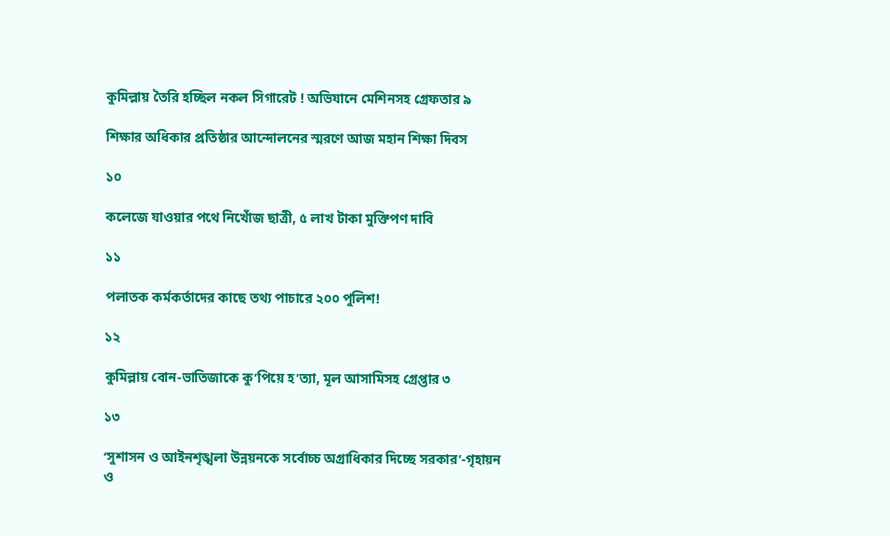কুমিল্লায় তৈরি হচ্ছিল নকল সিগারেট ! অভিযানে মেশিনসহ গ্রেফতার ৯

শিক্ষার অধিকার প্রতিষ্ঠার আন্দোলনের স্মরণে আজ মহান শিক্ষা দিবস

১০

কলেজে যাওয়ার পথে নিখোঁজ ছাত্রী, ৫ লাখ টাকা মুক্তিপণ দাবি

১১

পলাতক কর্মকর্তাদের কাছে তথ্য পাচারে ২০০ পুলিশ!

১২

কুমিল্লায় বোন-ভাতিজাকে কু’পিয়ে হ’ত্যা, মূল আসামিসহ গ্রেপ্তার ৩

১৩

‘সুশাসন ও আইনশৃঙ্খলা উন্নয়নকে সর্বোচ্চ অগ্রাধিকার দিচ্ছে সরকার’-গৃহায়ন ও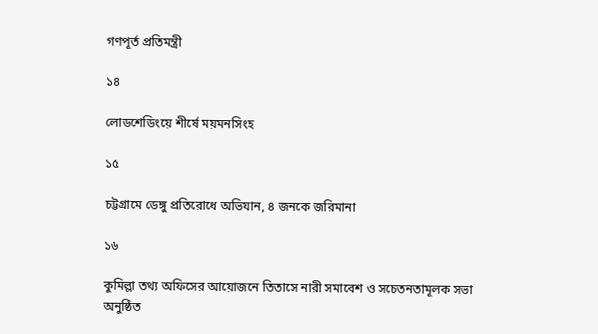গণপূর্ত প্রতিমন্ত্রী

১৪

লোডশেডিংয়ে শীর্ষে ময়মনসিংহ

১৫

চট্টগ্রামে ডেঙ্গু প্রতিরোধে অভিযান, ৪ জনকে জরিমানা

১৬

কুমিল্লা তথ্য অফিসের আয়োজনে তিতাসে নারী সমাবেশ ও সচেতনতামূলক সভা অনুষ্ঠিত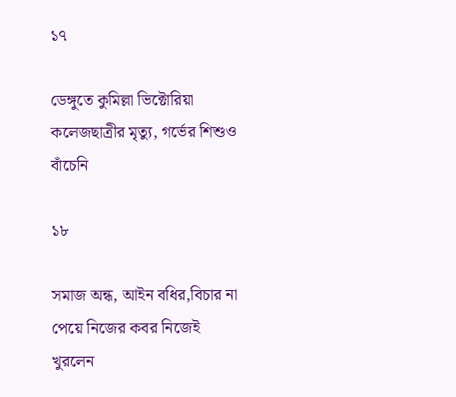১৭

ডেঙ্গুতে কুমিল্লা ভিক্টোরিয়া কলেজছাত্রীর মৃত্যু, গর্ভের শিশুও বাঁচেনি

১৮

সমাজ অন্ধ, আইন বধির,বিচার না পেয়ে নিজের কবর নিজেই খুরলেন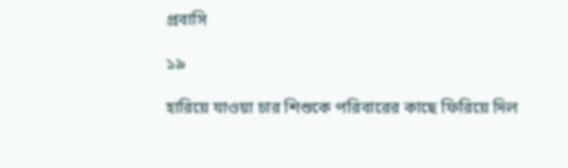প্রবাসি

১৯

হারিয়ে যাওয়া চার শিশুকে পরিবারের কাছে ফিরিয়ে দিল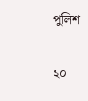পুলিশ

২০